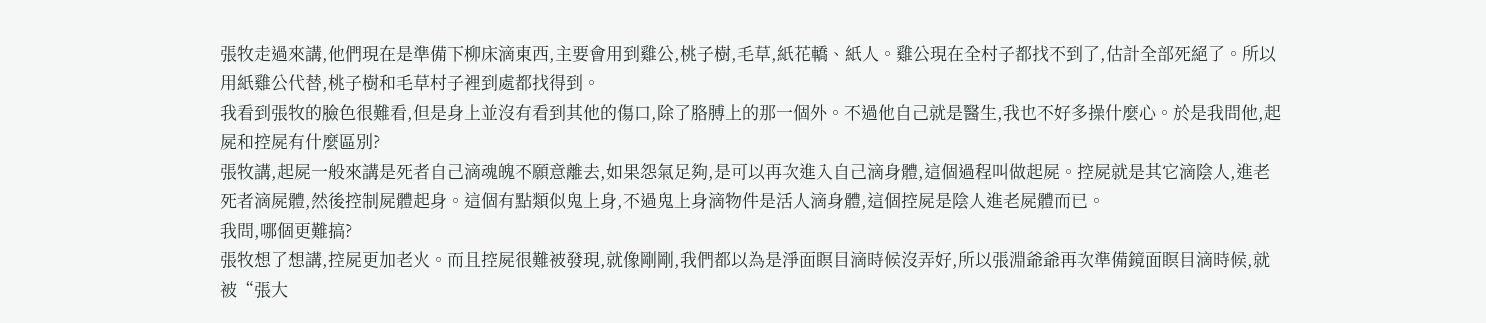張牧走過來講,他們現在是準備下柳床滴東西,主要會用到雞公,桃子樹,毛草,紙花轎、紙人。雞公現在全村子都找不到了,估計全部死絕了。所以用紙雞公代替,桃子樹和毛草村子裡到處都找得到。
我看到張牧的臉色很難看,但是身上並沒有看到其他的傷口,除了胳膊上的那一個外。不過他自己就是醫生,我也不好多操什麼心。於是我問他,起屍和控屍有什麼區別?
張牧講,起屍一般來講是死者自己滴魂魄不願意離去,如果怨氣足夠,是可以再次進入自己滴身體,這個過程叫做起屍。控屍就是其它滴陰人,進老死者滴屍體,然後控制屍體起身。這個有點類似鬼上身,不過鬼上身滴物件是活人滴身體,這個控屍是陰人進老屍體而已。
我問,哪個更難搞?
張牧想了想講,控屍更加老火。而且控屍很難被發現,就像剛剛,我們都以為是淨面瞑目滴時候沒弄好,所以張淵爺爺再次準備鏡面瞑目滴時候,就被“張大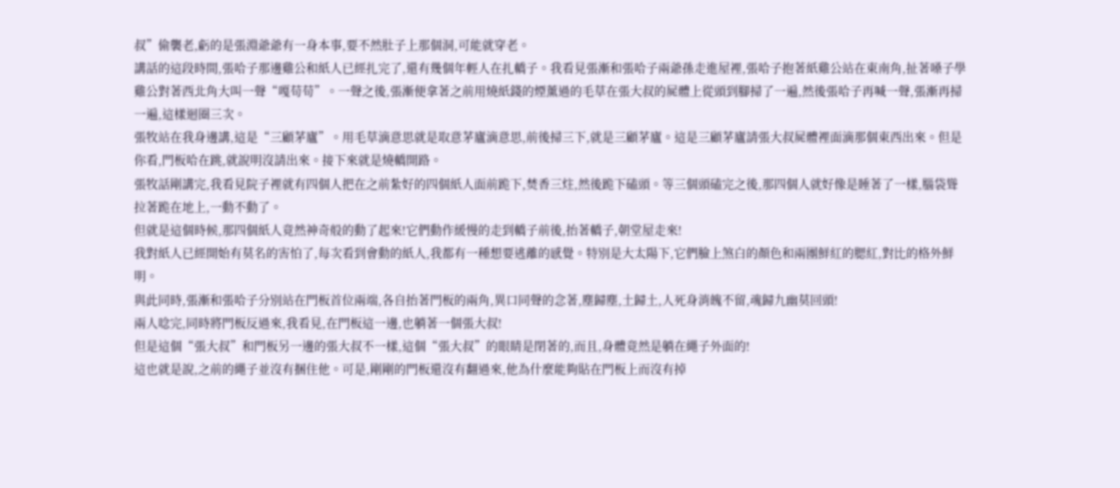叔”偷襲老,虧的是張淵爺爺有一身本事,要不然肚子上那個洞,可能就穿老。
講話的這段時間,張哈子那邊雞公和紙人已經扎完了,還有幾個年輕人在扎轎子。我看見張漸和張哈子兩爺孫走進屋裡,張哈子抱著紙雞公站在東南角,扯著嗓子學雞公對著西北角大叫一聲“嘎苟苟”。一聲之後,張漸便拿著之前用燒紙錢的煙薰過的毛草在張大叔的屍體上從頭到腳掃了一遍,然後張哈子再喊一聲,張漸再掃一遍,這樣迴圈三次。
張牧站在我身邊講,這是“三顧茅廬”。用毛草滴意思就是取意茅廬滴意思,前後掃三下,就是三顧茅廬。這是三顧茅廬請張大叔屍體裡面滴那個東西出來。但是你看,門板哈在跳,就說明沒請出來。接下來就是燒轎開路。
張牧話剛講完,我看見院子裡就有四個人把在之前紮好的四個紙人面前跪下,焚香三炷,然後跪下磕頭。等三個頭磕完之後,那四個人就好像是睡著了一樣,腦袋聳拉著跪在地上,一動不動了。
但就是這個時候,那四個紙人竟然神奇般的動了起來!它們動作緩慢的走到轎子前後,抬著轎子,朝堂屋走來!
我對紙人已經開始有莫名的害怕了,每次看到會動的紙人,我都有一種想要逃離的感覺。特別是大太陽下,它們臉上煞白的顏色和兩團鮮紅的腮紅,對比的格外鮮明。
與此同時,張漸和張哈子分別站在門板首位兩端,各自抬著門板的兩角,異口同聲的念著,塵歸塵,土歸土,人死身消魄不留,魂歸九幽莫回頭!
兩人唸完,同時將門板反過來,我看見,在門板這一邊,也躺著一個張大叔!
但是這個“張大叔”和門板另一邊的張大叔不一樣,這個“張大叔”的眼睛是閉著的,而且,身體竟然是躺在繩子外面的!
這也就是說,之前的繩子並沒有捆住他。可是,剛剛的門板還沒有翻過來,他為什麼能夠貼在門板上而沒有掉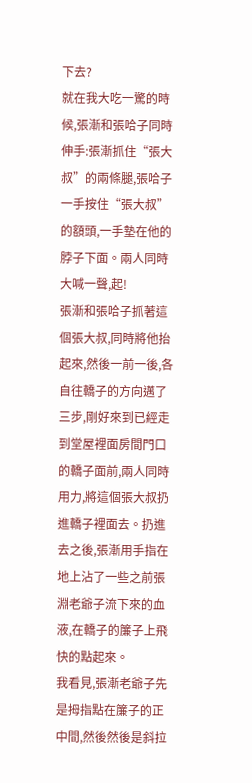下去?
就在我大吃一驚的時候,張漸和張哈子同時伸手:張漸抓住“張大叔”的兩條腿,張哈子一手按住“張大叔”的額頭,一手墊在他的脖子下面。兩人同時大喊一聲,起!
張漸和張哈子抓著這個張大叔,同時將他抬起來,然後一前一後,各自往轎子的方向邁了三步,剛好來到已經走到堂屋裡面房間門口的轎子面前,兩人同時用力,將這個張大叔扔進轎子裡面去。扔進去之後,張漸用手指在地上沾了一些之前張淵老爺子流下來的血液,在轎子的簾子上飛快的點起來。
我看見,張漸老爺子先是拇指點在簾子的正中間,然後然後是斜拉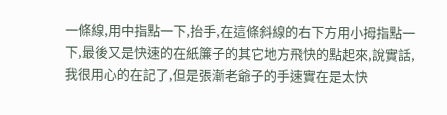一條線,用中指點一下,抬手,在這條斜線的右下方用小拇指點一下,最後又是快速的在紙簾子的其它地方飛快的點起來,說實話,我很用心的在記了,但是張漸老爺子的手速實在是太快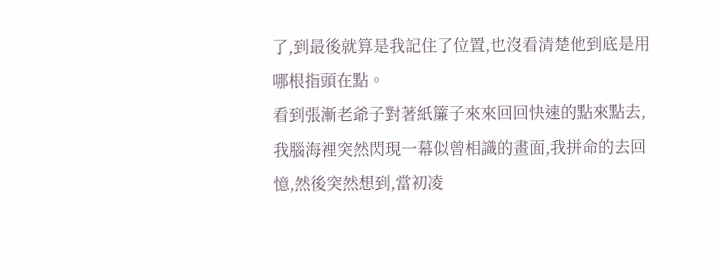了,到最後就算是我記住了位置,也沒看清楚他到底是用哪根指頭在點。
看到張漸老爺子對著紙簾子來來回回快速的點來點去,我腦海裡突然閃現一幕似曾相識的畫面,我拼命的去回憶,然後突然想到,當初凌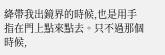絳帶我出鏡界的時候,也是用手指在門上點來點去。只不過那個時候,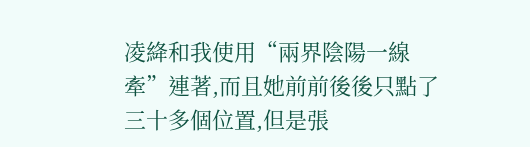凌絳和我使用“兩界陰陽一線牽”連著,而且她前前後後只點了三十多個位置,但是張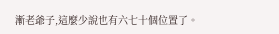漸老爺子,這麼少說也有六七十個位置了。